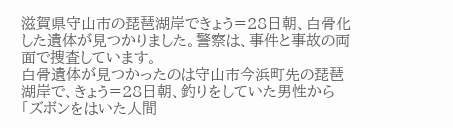滋賀県守山市の琵琶湖岸できょう=28日朝、白骨化した遺体が見つかりました。警察は、事件と事故の両面で捜査しています。
白骨遺体が見つかったのは守山市今浜町先の琵琶湖岸で、きょう=28日朝、釣りをしていた男性から「ズボンをはいた人間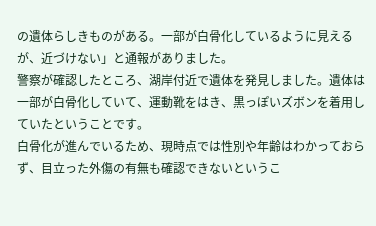の遺体らしきものがある。一部が白骨化しているように見えるが、近づけない」と通報がありました。
警察が確認したところ、湖岸付近で遺体を発見しました。遺体は一部が白骨化していて、運動靴をはき、黒っぽいズボンを着用していたということです。
白骨化が進んでいるため、現時点では性別や年齢はわかっておらず、目立った外傷の有無も確認できないというこ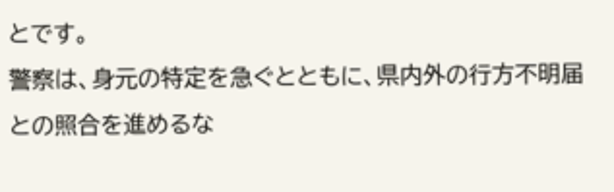とです。
警察は、身元の特定を急ぐとともに、県内外の行方不明届との照合を進めるな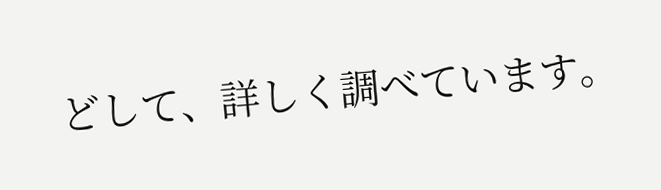どして、詳しく調べています。